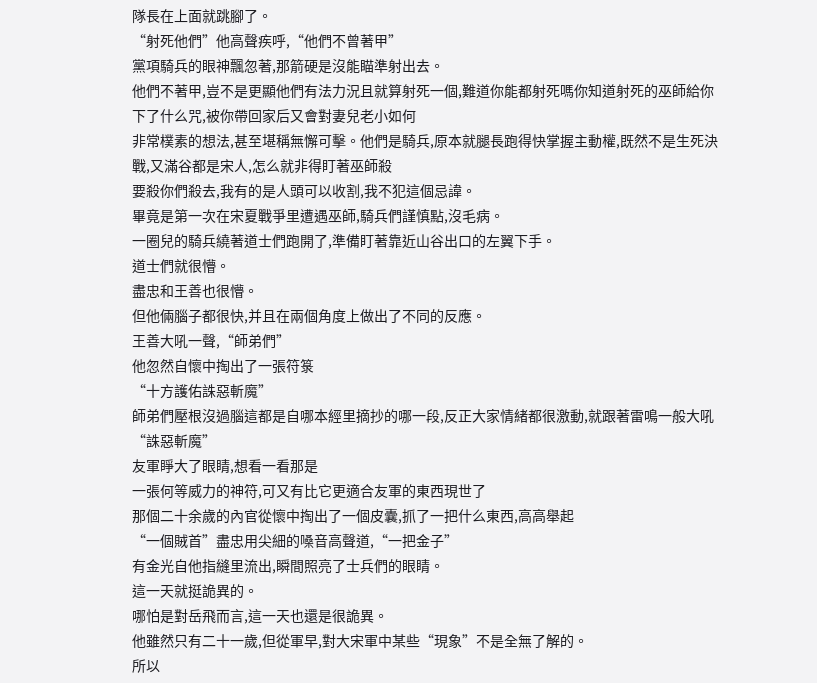隊長在上面就跳腳了。
“射死他們”他高聲疾呼,“他們不曾著甲”
黨項騎兵的眼神飄忽著,那箭硬是沒能瞄準射出去。
他們不著甲,豈不是更顯他們有法力況且就算射死一個,難道你能都射死嗎你知道射死的巫師給你下了什么咒,被你帶回家后又會對妻兒老小如何
非常樸素的想法,甚至堪稱無懈可擊。他們是騎兵,原本就腿長跑得快掌握主動權,既然不是生死決戰,又滿谷都是宋人,怎么就非得盯著巫師殺
要殺你們殺去,我有的是人頭可以收割,我不犯這個忌諱。
畢竟是第一次在宋夏戰爭里遭遇巫師,騎兵們謹慎點,沒毛病。
一圈兒的騎兵繞著道士們跑開了,準備盯著靠近山谷出口的左翼下手。
道士們就很懵。
盡忠和王善也很懵。
但他倆腦子都很快,并且在兩個角度上做出了不同的反應。
王善大吼一聲,“師弟們”
他忽然自懷中掏出了一張符箓
“十方護佑誅惡斬魔”
師弟們壓根沒過腦這都是自哪本經里摘抄的哪一段,反正大家情緒都很激動,就跟著雷鳴一般大吼
“誅惡斬魔”
友軍睜大了眼睛,想看一看那是
一張何等威力的神符,可又有比它更適合友軍的東西現世了
那個二十余歲的內官從懷中掏出了一個皮囊,抓了一把什么東西,高高舉起
“一個賊首”盡忠用尖細的嗓音高聲道,“一把金子”
有金光自他指縫里流出,瞬間照亮了士兵們的眼睛。
這一天就挺詭異的。
哪怕是對岳飛而言,這一天也還是很詭異。
他雖然只有二十一歲,但從軍早,對大宋軍中某些“現象”不是全無了解的。
所以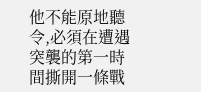他不能原地聽令,必須在遭遇突襲的第一時間撕開一條戰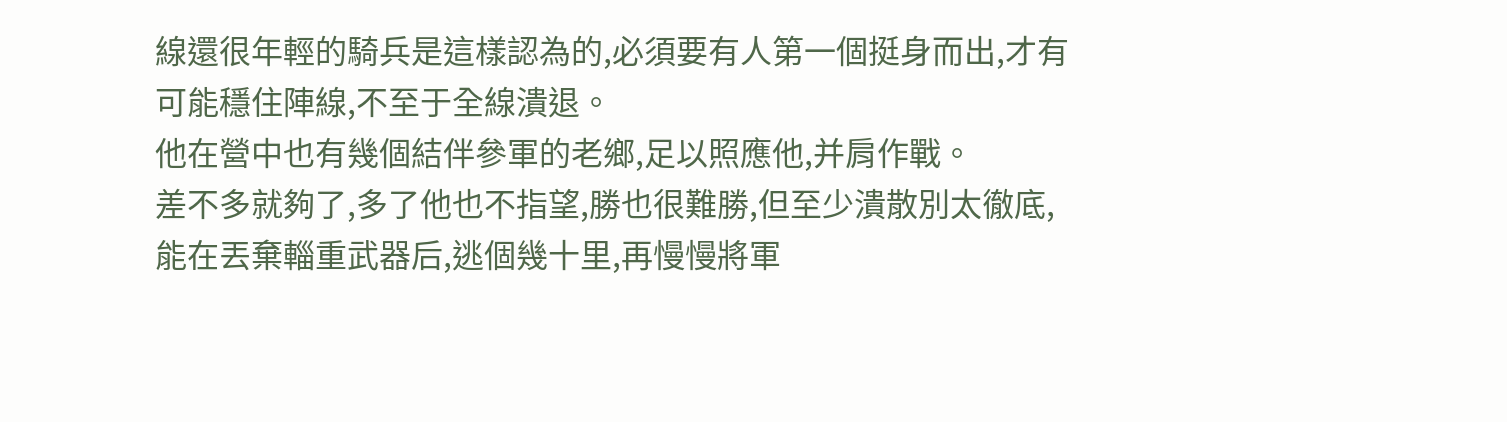線還很年輕的騎兵是這樣認為的,必須要有人第一個挺身而出,才有可能穩住陣線,不至于全線潰退。
他在營中也有幾個結伴參軍的老鄉,足以照應他,并肩作戰。
差不多就夠了,多了他也不指望,勝也很難勝,但至少潰散別太徹底,能在丟棄輜重武器后,逃個幾十里,再慢慢將軍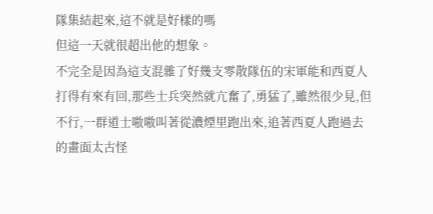隊集結起來,這不就是好樣的嗎
但這一天就很超出他的想象。
不完全是因為這支混雜了好幾支零散隊伍的宋軍能和西夏人打得有來有回,那些士兵突然就亢奮了,勇猛了,雖然很少見,但
不行,一群道士嗷嗷叫著從濃煙里跑出來,追著西夏人跑過去的畫面太古怪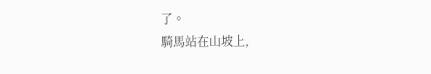了。
騎馬站在山坡上,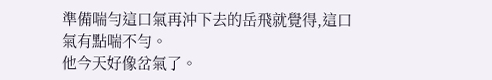準備喘勻這口氣再沖下去的岳飛就覺得,這口氣有點喘不勻。
他今天好像岔氣了。